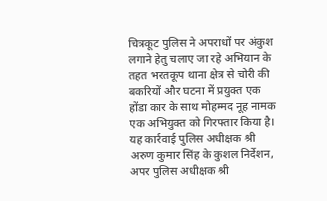चित्रकूट पुलिस ने अपराधों पर अंकुश लगाने हेतु चलाए जा रहे अभियान के तहत भरतकूप थाना क्षेत्र से चोरी की बकरियों और घटना में प्रयुक्त एक होंडा कार के साथ मोहम्मद नूह नामक एक अभियुक्त को गिरफ्तार किया है। यह कार्रवाई पुलिस अधीक्षक श्री अरुण कुमार सिंह के कुशल निर्देशन, अपर पुलिस अधीक्षक श्री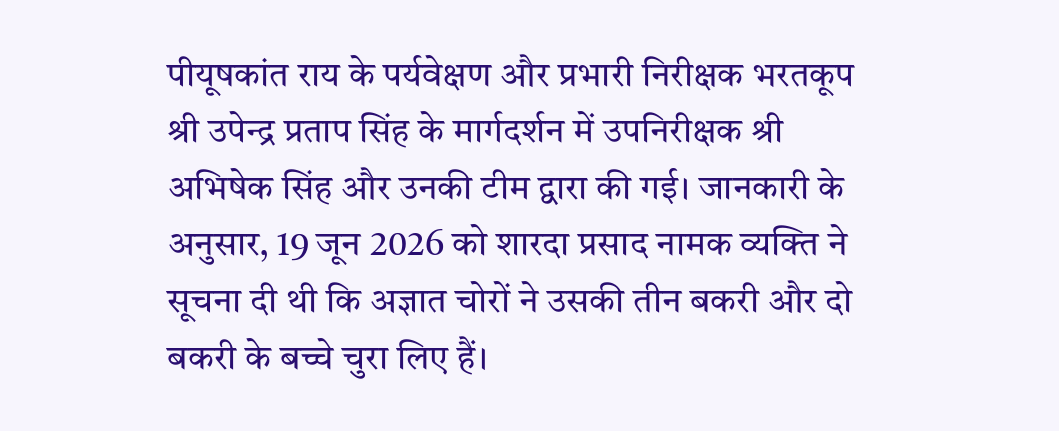पीयूषकांत राय के पर्यवेक्षण और प्रभारी निरीक्षक भरतकूप श्री उपेन्द्र प्रताप सिंह के मार्गदर्शन में उपनिरीक्षक श्री अभिषेक सिंह और उनकी टीम द्वारा की गई। जानकारी के अनुसार, 19 जून 2026 को शारदा प्रसाद नामक व्यक्ति ने सूचना दी थी कि अज्ञात चोरों ने उसकी तीन बकरी और दो बकरी के बच्चे चुरा लिए हैं।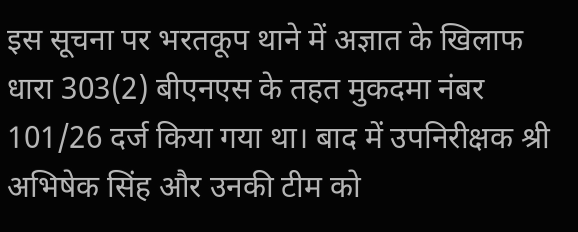इस सूचना पर भरतकूप थाने में अज्ञात के खिलाफ धारा 303(2) बीएनएस के तहत मुकदमा नंबर 101/26 दर्ज किया गया था। बाद में उपनिरीक्षक श्री अभिषेक सिंह और उनकी टीम को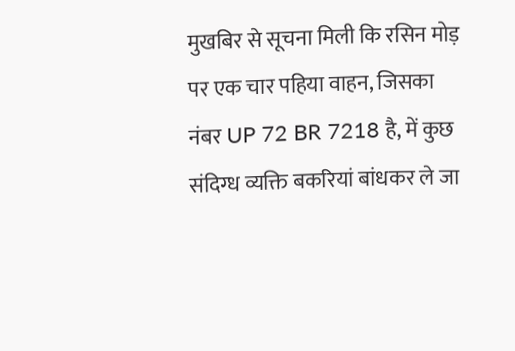मुखबिर से सूचना मिली कि रसिन मोड़ पर एक चार पहिया वाहन, जिसका नंबर UP 72 BR 7218 है, में कुछ संदिग्ध व्यक्ति बकरियां बांधकर ले जा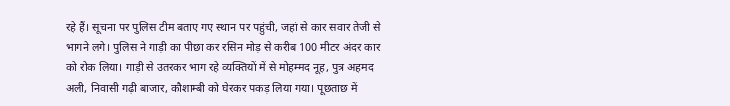रहे हैं। सूचना पर पुलिस टीम बताए गए स्थान पर पहुंची, जहां से कार सवार तेजी से भागने लगे। पुलिस ने गाड़ी का पीछा कर रसिन मोड़ से करीब 100 मीटर अंदर कार को रोक लिया। गाड़ी से उतरकर भाग रहे व्यक्तियों में से मोहम्मद नूह, पुत्र अहमद अली, निवासी गढ़ी बाजार, कौशाम्बी को घेरकर पकड़ लिया गया। पूछताछ में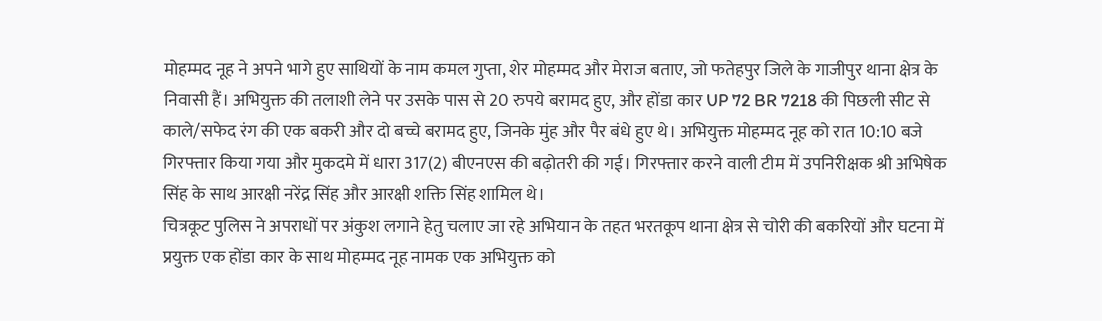मोहम्मद नूह ने अपने भागे हुए साथियों के नाम कमल गुप्ता, शेर मोहम्मद और मेराज बताए, जो फतेहपुर जिले के गाजीपुर थाना क्षेत्र के निवासी हैं। अभियुक्त की तलाशी लेने पर उसके पास से 20 रुपये बरामद हुए, और होंडा कार UP 72 BR 7218 की पिछली सीट से काले/सफेद रंग की एक बकरी और दो बच्चे बरामद हुए, जिनके मुंह और पैर बंधे हुए थे। अभियुक्त मोहम्मद नूह को रात 10:10 बजे गिरफ्तार किया गया और मुकदमे में धारा 317(2) बीएनएस की बढ़ोतरी की गई। गिरफ्तार करने वाली टीम में उपनिरीक्षक श्री अभिषेक सिंह के साथ आरक्षी नरेंद्र सिंह और आरक्षी शक्ति सिंह शामिल थे।
चित्रकूट पुलिस ने अपराधों पर अंकुश लगाने हेतु चलाए जा रहे अभियान के तहत भरतकूप थाना क्षेत्र से चोरी की बकरियों और घटना में प्रयुक्त एक होंडा कार के साथ मोहम्मद नूह नामक एक अभियुक्त को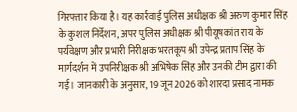गिरफ्तार किया है। यह कार्रवाई पुलिस अधीक्षक श्री अरुण कुमार सिंह के कुशल निर्देशन, अपर पुलिस अधीक्षक श्री पीयूषकांत राय के पर्यवेक्षण और प्रभारी निरीक्षक भरतकूप श्री उपेन्द्र प्रताप सिंह के मार्गदर्शन में उपनिरीक्षक श्री अभिषेक सिंह और उनकी टीम द्वारा की गई। जानकारी के अनुसार, 19 जून 2026 को शारदा प्रसाद नामक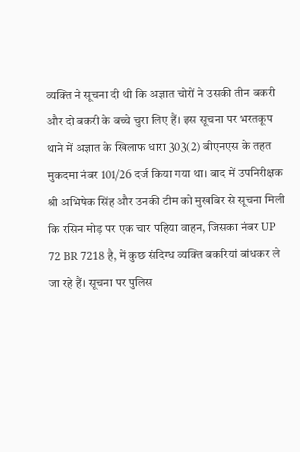व्यक्ति ने सूचना दी थी कि अज्ञात चोरों ने उसकी तीन बकरी और दो बकरी के बच्चे चुरा लिए हैं। इस सूचना पर भरतकूप थाने में अज्ञात के खिलाफ धारा 303(2) बीएनएस के तहत मुकदमा नंबर 101/26 दर्ज किया गया था। बाद में उपनिरीक्षक श्री अभिषेक सिंह और उनकी टीम को मुखबिर से सूचना मिली कि रसिन मोड़ पर एक चार पहिया वाहन, जिसका नंबर UP 72 BR 7218 है, में कुछ संदिग्ध व्यक्ति बकरियां बांधकर ले जा रहे हैं। सूचना पर पुलिस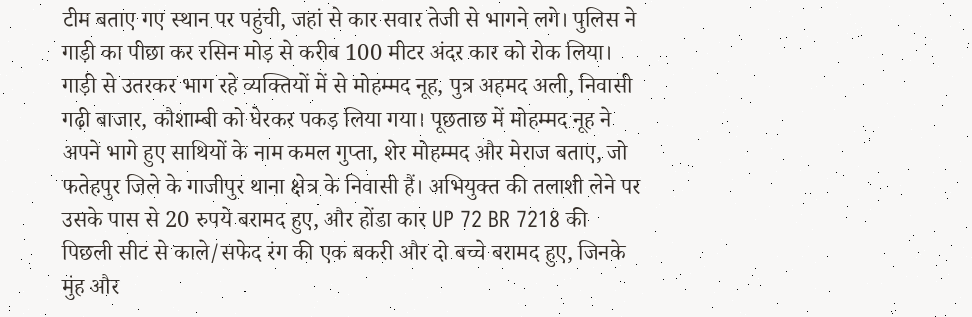टीम बताए गए स्थान पर पहुंची, जहां से कार सवार तेजी से भागने लगे। पुलिस ने गाड़ी का पीछा कर रसिन मोड़ से करीब 100 मीटर अंदर कार को रोक लिया। गाड़ी से उतरकर भाग रहे व्यक्तियों में से मोहम्मद नूह, पुत्र अहमद अली, निवासी गढ़ी बाजार, कौशाम्बी को घेरकर पकड़ लिया गया। पूछताछ में मोहम्मद नूह ने अपने भागे हुए साथियों के नाम कमल गुप्ता, शेर मोहम्मद और मेराज बताए, जो फतेहपुर जिले के गाजीपुर थाना क्षेत्र के निवासी हैं। अभियुक्त की तलाशी लेने पर उसके पास से 20 रुपये बरामद हुए, और होंडा कार UP 72 BR 7218 की पिछली सीट से काले/सफेद रंग की एक बकरी और दो बच्चे बरामद हुए, जिनके मुंह और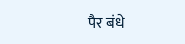पैर बंधे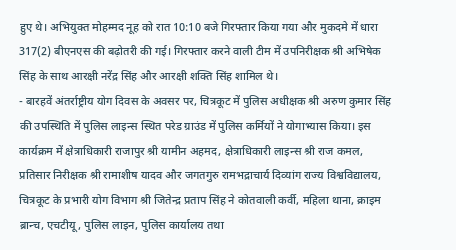हुए थे। अभियुक्त मोहम्मद नूह को रात 10:10 बजे गिरफ्तार किया गया और मुकदमे में धारा 317(2) बीएनएस की बढ़ोतरी की गई। गिरफ्तार करने वाली टीम में उपनिरीक्षक श्री अभिषेक सिंह के साथ आरक्षी नरेंद्र सिंह और आरक्षी शक्ति सिंह शामिल थे।
- बारहवें अंतर्राष्ट्रीय योग दिवस के अवसर पर, चित्रकूट में पुलिस अधीक्षक श्री अरुण कुमार सिंह की उपस्थिति में पुलिस लाइन्स स्थित परेड ग्राउंड में पुलिस कर्मियों ने योगाभ्यास किया। इस कार्यक्रम में क्षेत्राधिकारी राजापुर श्री यामीन अहमद, क्षेत्राधिकारी लाइन्स श्री राज कमल, प्रतिसार निरीक्षक श्री रामाशीष यादव और जगतगुरु रामभद्राचार्य दिव्यांग राज्य विश्वविद्यालय, चित्रकूट के प्रभारी योग विभाग श्री जितेन्द्र प्रताप सिंह ने कोतवाली कर्वी, महिला थाना, क्राइम ब्रान्च, एचटीयू, पुलिस लाइन, पुलिस कार्यालय तथा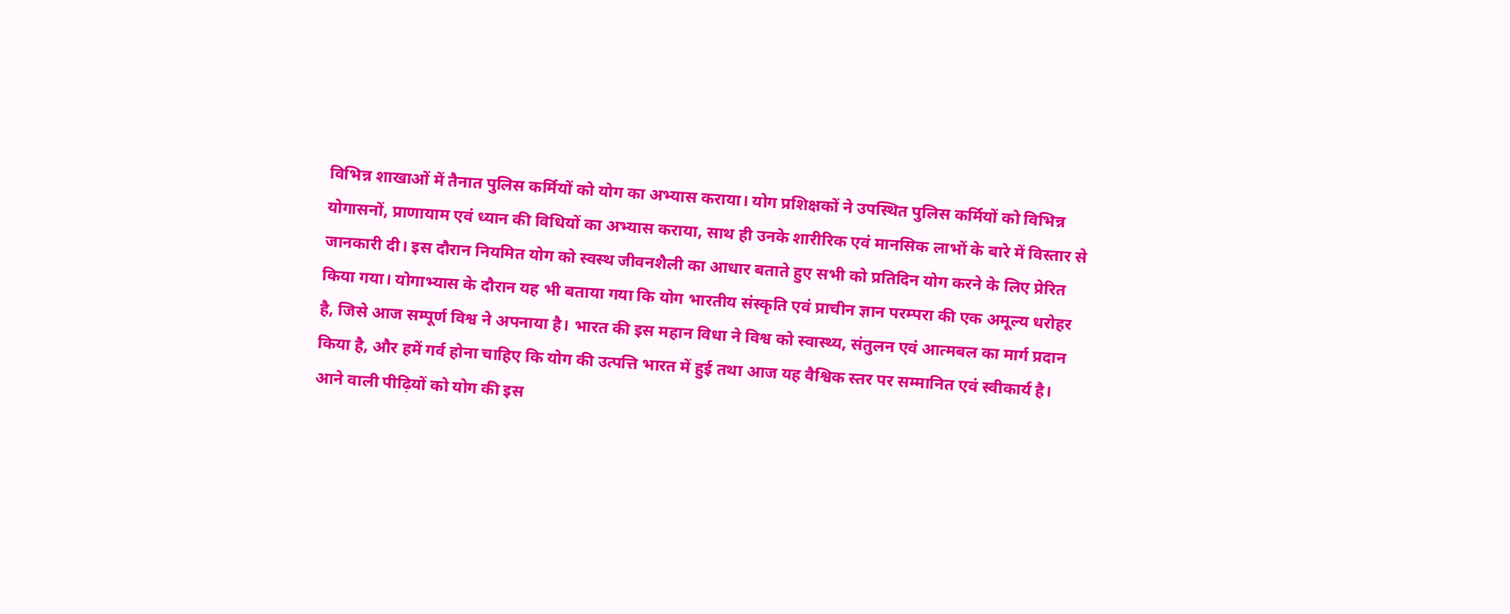विभिन्न शाखाओं में तैनात पुलिस कर्मियों को योग का अभ्यास कराया। योग प्रशिक्षकों ने उपस्थित पुलिस कर्मियों को विभिन्न योगासनों, प्राणायाम एवं ध्यान की विधियों का अभ्यास कराया, साथ ही उनके शारीरिक एवं मानसिक लाभों के बारे में विस्तार से जानकारी दी। इस दौरान नियमित योग को स्वस्थ जीवनशैली का आधार बताते हुए सभी को प्रतिदिन योग करने के लिए प्रेरित किया गया। योगाभ्यास के दौरान यह भी बताया गया कि योग भारतीय संस्कृति एवं प्राचीन ज्ञान परम्परा की एक अमूल्य धरोहर है, जिसे आज सम्पूर्ण विश्व ने अपनाया है। भारत की इस महान विधा ने विश्व को स्वास्थ्य, संतुलन एवं आत्मबल का मार्ग प्रदान किया है, और हमें गर्व होना चाहिए कि योग की उत्पत्ति भारत में हुई तथा आज यह वैश्विक स्तर पर सम्मानित एवं स्वीकार्य है। आने वाली पीढ़ियों को योग की इस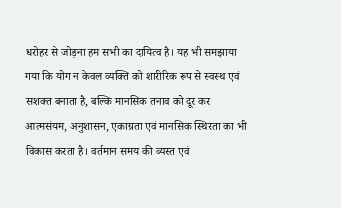धरोहर से जोड़ना हम सभी का दायित्व है। यह भी समझाया गया कि योग न केवल व्यक्ति को शारीरिक रूप से स्वस्थ एवं सशक्त बनाता है, बल्कि मानसिक तनाव को दूर कर आत्मसंयम, अनुशासन, एकाग्रता एवं मानसिक स्थिरता का भी विकास करता है। वर्तमान समय की व्यस्त एवं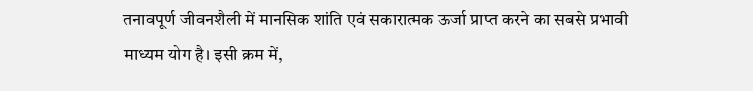तनावपूर्ण जीवनशैली में मानसिक शांति एवं सकारात्मक ऊर्जा प्राप्त करने का सबसे प्रभावी माध्यम योग है। इसी क्रम में,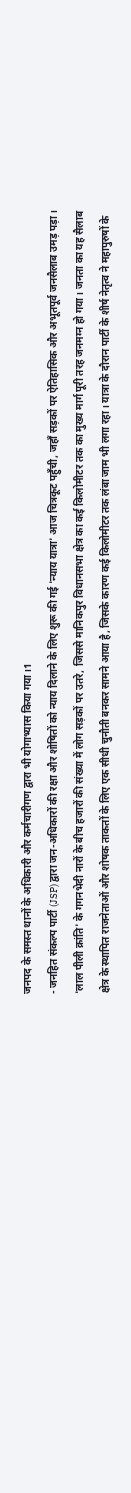जनपद के समस्त थानों के अधिकारी और कर्मचारीगण द्वारा भी योगाभ्यास किया गया।1
- जनहित संकल्प पार्टी (JSP) द्वारा जन-अधिकारों की रक्षा और शोषितों को न्याय दिलाने के लिए शुरू की गई 'न्याय यात्रा' आज चित्रकूट पहुँची, जहाँ सड़कों पर ऐतिहासिक और अभूतपूर्व जनसैलाब उमड़ पड़ा। 'लाल पीली क्रांति' के गगनभेदी नारों के बीच हजारों की संख्या में लोग सड़कों पर उतरे, जिससे मानिकपुर विधानसभा क्षेत्र का कई किलोमीटर तक का मुख्य मार्ग पूरी तरह जनमग्न हो गया। जनता का यह सैलाब क्षेत्र के स्थापित राजनेताओं और शोषक ताकतों के लिए एक सीधी चुनौती बनकर सामने आया है, जिसके कारण कई किलोमीटर तक लंबा जाम भी लगा रहा। यात्रा के दौरान पार्टी के शीर्ष नेतृत्व ने महापुरुषों के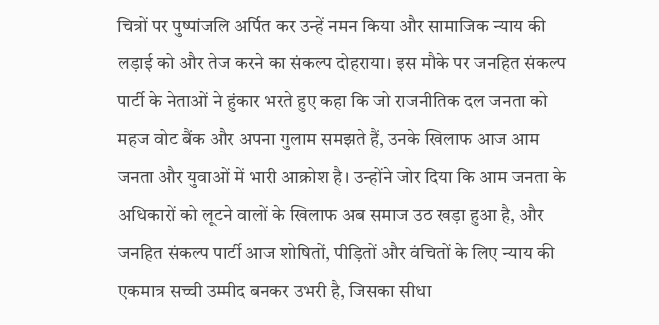चित्रों पर पुष्पांजलि अर्पित कर उन्हें नमन किया और सामाजिक न्याय की लड़ाई को और तेज करने का संकल्प दोहराया। इस मौके पर जनहित संकल्प पार्टी के नेताओं ने हुंकार भरते हुए कहा कि जो राजनीतिक दल जनता को महज वोट बैंक और अपना गुलाम समझते हैं, उनके खिलाफ आज आम जनता और युवाओं में भारी आक्रोश है। उन्होंने जोर दिया कि आम जनता के अधिकारों को लूटने वालों के खिलाफ अब समाज उठ खड़ा हुआ है, और जनहित संकल्प पार्टी आज शोषितों, पीड़ितों और वंचितों के लिए न्याय की एकमात्र सच्ची उम्मीद बनकर उभरी है, जिसका सीधा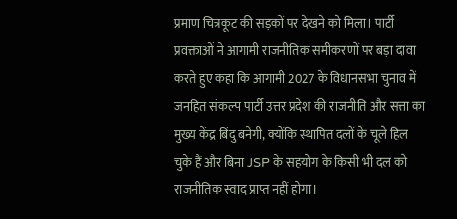प्रमाण चित्रकूट की सड़कों पर देखने को मिला। पार्टी प्रवक्ताओं ने आगामी राजनीतिक समीकरणों पर बड़ा दावा करते हुए कहा कि आगामी 2027 के विधानसभा चुनाव में जनहित संकल्प पार्टी उत्तर प्रदेश की राजनीति और सत्ता का मुख्य केंद्र बिंदु बनेगी, क्योंकि स्थापित दलों के चूले हिल चुके हैं और बिना JSP के सहयोग के किसी भी दल को राजनीतिक स्वाद प्राप्त नहीं होगा।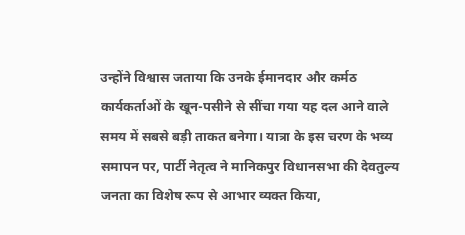उन्होंने विश्वास जताया कि उनके ईमानदार और कर्मठ कार्यकर्ताओं के खून-पसीने से सींचा गया यह दल आने वाले समय में सबसे बड़ी ताकत बनेगा। यात्रा के इस चरण के भव्य समापन पर, पार्टी नेतृत्व ने मानिकपुर विधानसभा की देवतुल्य जनता का विशेष रूप से आभार व्यक्त किया,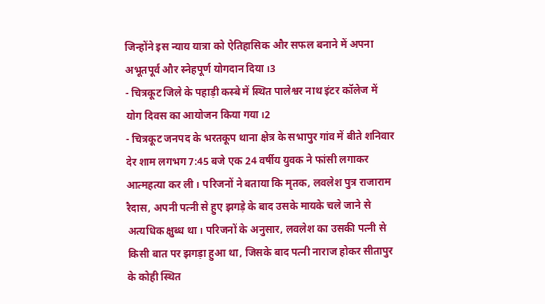जिन्होंने इस न्याय यात्रा को ऐतिहासिक और सफल बनाने में अपना अभूतपूर्व और स्नेहपूर्ण योगदान दिया।3
- चित्रकूट जिले के पहाड़ी कस्बे में स्थित पालेश्वर नाथ इंटर कॉलेज में योग दिवस का आयोजन किया गया।2
- चित्रकूट जनपद के भरतकूप थाना क्षेत्र के सभापुर गांव में बीते शनिवार देर शाम लगभग 7:45 बजे एक 24 वर्षीय युवक ने फांसी लगाकर आत्महत्या कर ली। परिजनों ने बताया कि मृतक, लवलेश पुत्र राजाराम रैदास, अपनी पत्नी से हुए झगड़े के बाद उसके मायके चले जाने से अत्यधिक क्षुब्ध था। परिजनों के अनुसार, लवलेश का उसकी पत्नी से किसी बात पर झगड़ा हुआ था, जिसके बाद पत्नी नाराज होकर सीतापुर के कोही स्थित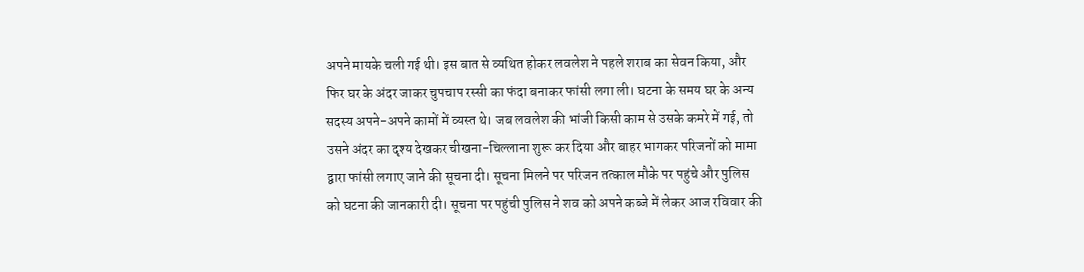अपने मायके चली गई थी। इस बात से व्यथित होकर लवलेश ने पहले शराब का सेवन किया, और फिर घर के अंदर जाकर चुपचाप रस्सी का फंदा बनाकर फांसी लगा ली। घटना के समय घर के अन्य सदस्य अपने-अपने कामों में व्यस्त थे। जब लवलेश की भांजी किसी काम से उसके कमरे में गई, तो उसने अंदर का दृश्य देखकर चीखना-चिल्लाना शुरू कर दिया और बाहर भागकर परिजनों को मामा द्वारा फांसी लगाए जाने की सूचना दी। सूचना मिलने पर परिजन तत्काल मौके पर पहुंचे और पुलिस को घटना की जानकारी दी। सूचना पर पहुंची पुलिस ने शव को अपने कब्जे में लेकर आज रविवार की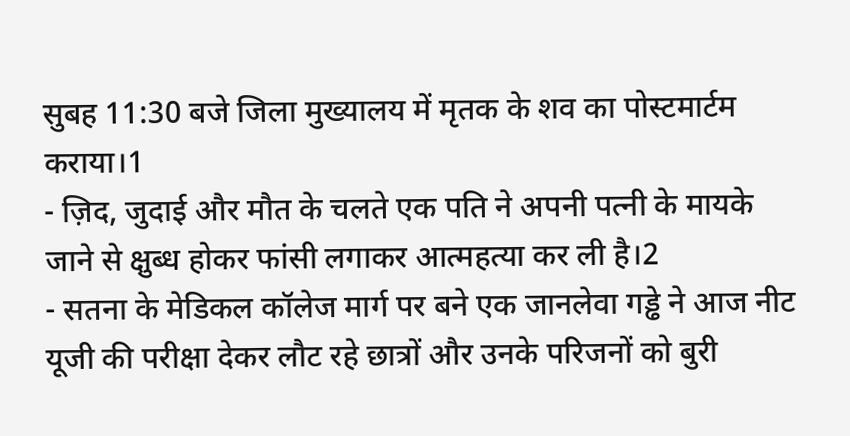सुबह 11:30 बजे जिला मुख्यालय में मृतक के शव का पोस्टमार्टम कराया।1
- ज़िद, जुदाई और मौत के चलते एक पति ने अपनी पत्नी के मायके जाने से क्षुब्ध होकर फांसी लगाकर आत्महत्या कर ली है।2
- सतना के मेडिकल कॉलेज मार्ग पर बने एक जानलेवा गड्ढे ने आज नीट यूजी की परीक्षा देकर लौट रहे छात्रों और उनके परिजनों को बुरी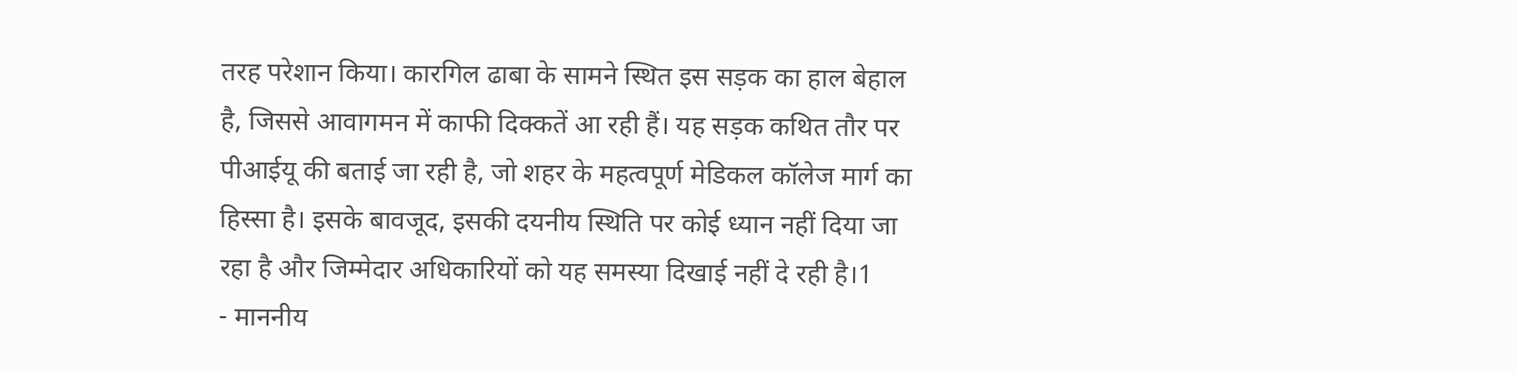तरह परेशान किया। कारगिल ढाबा के सामने स्थित इस सड़क का हाल बेहाल है, जिससे आवागमन में काफी दिक्कतें आ रही हैं। यह सड़क कथित तौर पर पीआईयू की बताई जा रही है, जो शहर के महत्वपूर्ण मेडिकल कॉलेज मार्ग का हिस्सा है। इसके बावजूद, इसकी दयनीय स्थिति पर कोई ध्यान नहीं दिया जा रहा है और जिम्मेदार अधिकारियों को यह समस्या दिखाई नहीं दे रही है।1
- माननीय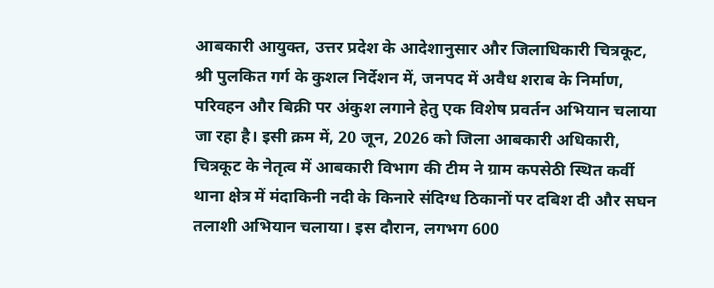आबकारी आयुक्त, उत्तर प्रदेश के आदेशानुसार और जिलाधिकारी चित्रकूट, श्री पुलकित गर्ग के कुशल निर्देशन में, जनपद में अवैध शराब के निर्माण, परिवहन और बिक्री पर अंकुश लगाने हेतु एक विशेष प्रवर्तन अभियान चलाया जा रहा है। इसी क्रम में, 20 जून, 2026 को जिला आबकारी अधिकारी, चित्रकूट के नेतृत्व में आबकारी विभाग की टीम ने ग्राम कपसेठी स्थित कर्वी थाना क्षेत्र में मंदाकिनी नदी के किनारे संदिग्ध ठिकानों पर दबिश दी और सघन तलाशी अभियान चलाया। इस दौरान, लगभग 600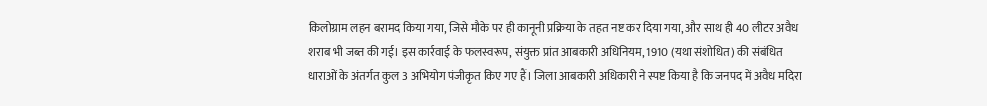किलोग्राम लहन बरामद किया गया, जिसे मौके पर ही कानूनी प्रक्रिया के तहत नष्ट कर दिया गया, और साथ ही 40 लीटर अवैध शराब भी जब्त की गई। इस कार्रवाई के फलस्वरूप, संयुक्त प्रांत आबकारी अधिनियम, 1910 (यथा संशोधित) की संबंधित धाराओं के अंतर्गत कुल 3 अभियोग पंजीकृत किए गए हैं। जिला आबकारी अधिकारी ने स्पष्ट किया है कि जनपद में अवैध मदिरा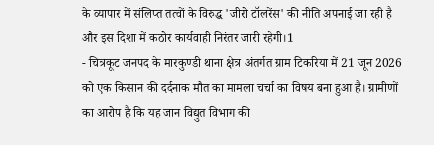के व्यापार में संलिप्त तत्वों के विरुद्ध 'जीरो टॉलरेंस' की नीति अपनाई जा रही है और इस दिशा में कठोर कार्यवाही निरंतर जारी रहेगी।1
- चित्रकूट जनपद के मारकुण्डी थाना क्षेत्र अंतर्गत ग्राम टिकरिया में 21 जून 2026 को एक किसान की दर्दनाक मौत का मामला चर्चा का विषय बना हुआ है। ग्रामीणों का आरोप है कि यह जान विद्युत विभाग की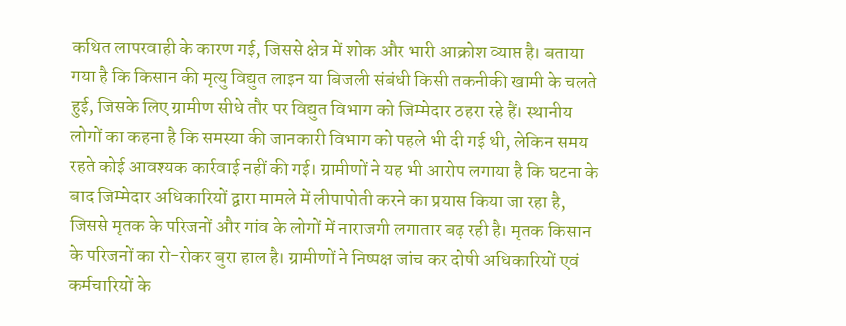कथित लापरवाही के कारण गई, जिससे क्षेत्र में शोक और भारी आक्रोश व्याप्त है। बताया गया है कि किसान की मृत्यु विद्युत लाइन या बिजली संबंधी किसी तकनीकी खामी के चलते हुई, जिसके लिए ग्रामीण सीधे तौर पर विद्युत विभाग को जिम्मेदार ठहरा रहे हैं। स्थानीय लोगों का कहना है कि समस्या की जानकारी विभाग को पहले भी दी गई थी, लेकिन समय रहते कोई आवश्यक कार्रवाई नहीं की गई। ग्रामीणों ने यह भी आरोप लगाया है कि घटना के बाद जिम्मेदार अधिकारियों द्वारा मामले में लीपापोती करने का प्रयास किया जा रहा है, जिससे मृतक के परिजनों और गांव के लोगों में नाराजगी लगातार बढ़ रही है। मृतक किसान के परिजनों का रो-रोकर बुरा हाल है। ग्रामीणों ने निष्पक्ष जांच कर दोषी अधिकारियों एवं कर्मचारियों के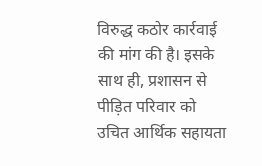विरुद्ध कठोर कार्रवाई की मांग की है। इसके साथ ही, प्रशासन से पीड़ित परिवार को उचित आर्थिक सहायता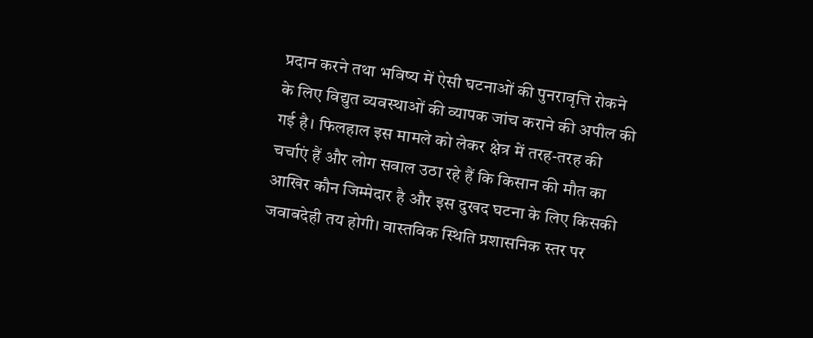प्रदान करने तथा भविष्य में ऐसी घटनाओं की पुनरावृत्ति रोकने के लिए विद्युत व्यवस्थाओं की व्यापक जांच कराने की अपील की गई है। फिलहाल इस मामले को लेकर क्षेत्र में तरह-तरह की चर्चाएं हैं और लोग सवाल उठा रहे हैं कि किसान की मौत का आखिर कौन जिम्मेदार है और इस दुखद घटना के लिए किसकी जवाबदेही तय होगी। वास्तविक स्थिति प्रशासनिक स्तर पर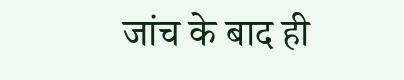जांच के बाद ही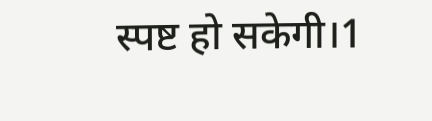स्पष्ट हो सकेगी।1